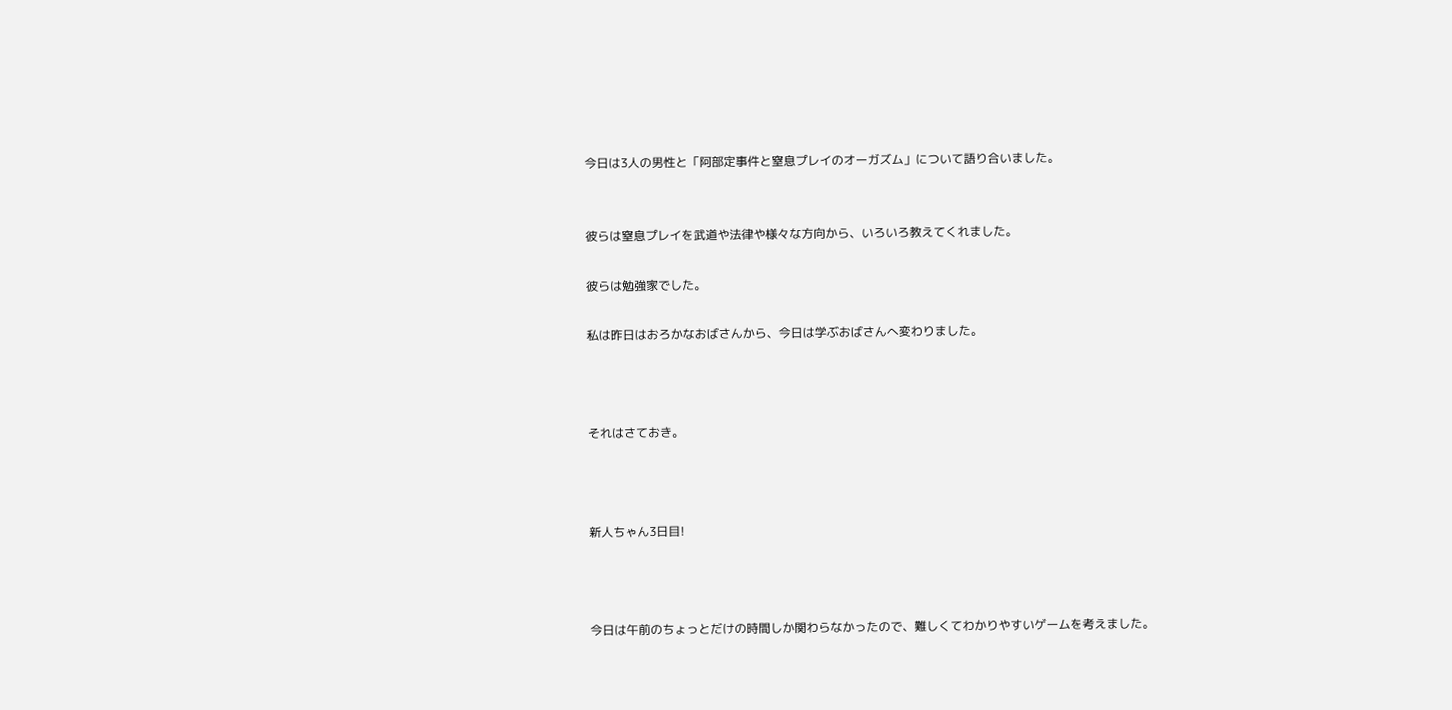今日は3人の男性と「阿部定事件と窒息プレイのオーガズム」について語り合いました。


彼らは窒息プレイを武道や法律や様々な方向から、いろいろ教えてくれました。

彼らは勉強家でした。

私は昨日はおろかなおばさんから、今日は学ぶおばさんへ変わりました。



それはさておき。



新人ちゃん3日目!



今日は午前のちょっとだけの時間しか関わらなかったので、難しくてわかりやすいゲームを考えました。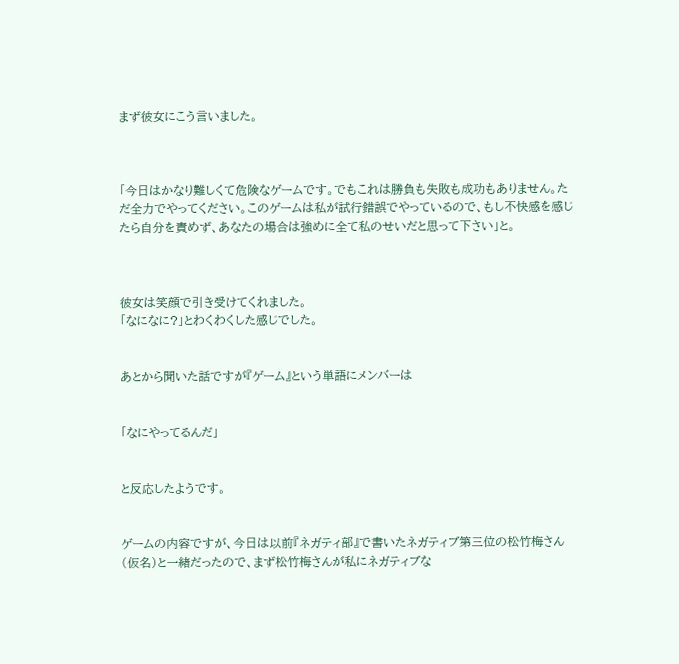まず彼女にこう言いました。



「今日はかなり難しくて危険なゲームです。でもこれは勝負も失敗も成功もありません。ただ全力でやってください。このゲームは私が試行錯誤でやっているので、もし不快感を感じたら自分を責めず、あなたの場合は強めに全て私のせいだと思って下さい」と。



彼女は笑顔で引き受けてくれました。
「なになに?」とわくわくした感じでした。


あとから聞いた話ですが『ゲーム』という単語にメンバーは


「なにやってるんだ」


と反応したようです。


ゲームの内容ですが、今日は以前『ネガティ部』で書いたネガティブ第三位の松竹梅さん(仮名)と一緒だったので、まず松竹梅さんが私にネガティブな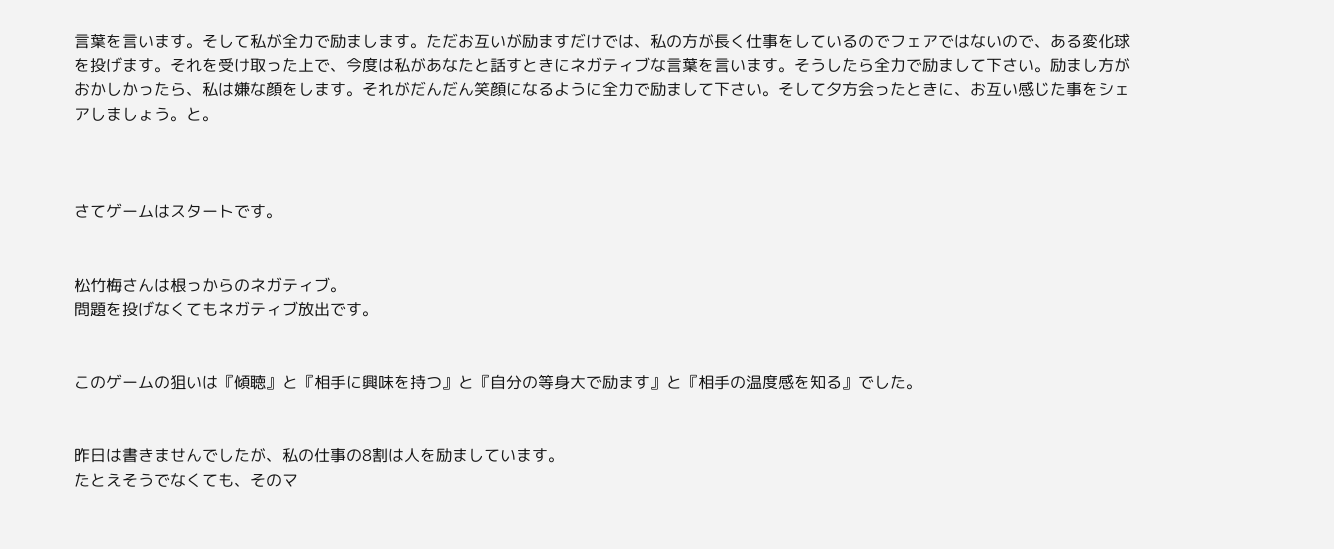言葉を言います。そして私が全力で励まします。ただお互いが励ますだけでは、私の方が長く仕事をしているのでフェアではないので、ある変化球を投げます。それを受け取った上で、今度は私があなたと話すときにネガティブな言葉を言います。そうしたら全力で励まして下さい。励まし方がおかしかったら、私は嫌な顔をします。それがだんだん笑顔になるように全力で励まして下さい。そして夕方会ったときに、お互い感じた事をシェアしましょう。と。



さてゲームはスタートです。


松竹梅さんは根っからのネガティブ。
問題を投げなくてもネガティブ放出です。


このゲームの狙いは『傾聴』と『相手に興味を持つ』と『自分の等身大で励ます』と『相手の温度感を知る』でした。


昨日は書きませんでしたが、私の仕事の8割は人を励ましています。
たとえそうでなくても、そのマ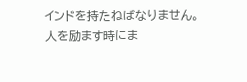インドを持たねばなりません。
人を励ます時にま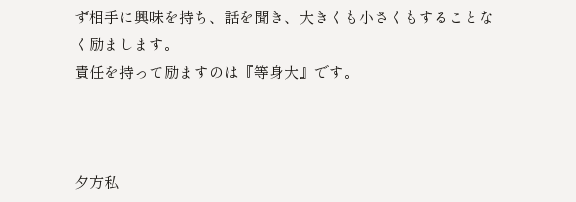ず相手に興味を持ち、話を聞き、大きくも小さくもすることなく励まします。
責任を持って励ますのは『等身大』です。



夕方私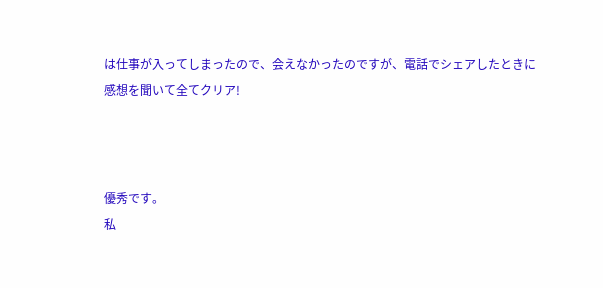は仕事が入ってしまったので、会えなかったのですが、電話でシェアしたときに感想を聞いて全てクリア!



優秀です。
私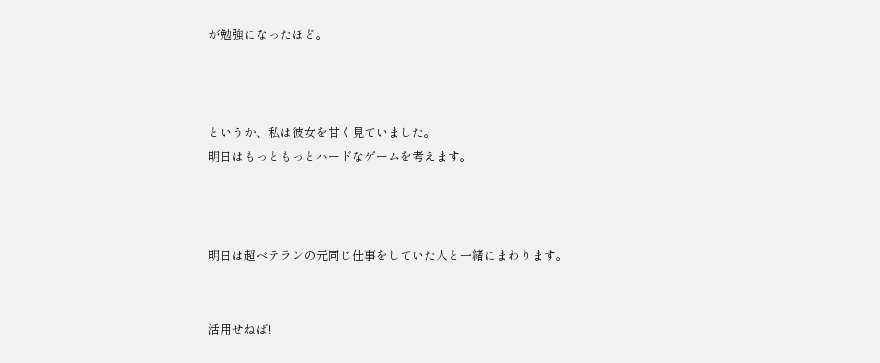が勉強になったほど。



というか、私は彼女を甘く見ていました。
明日はもっともっとハードなゲームを考えます。



明日は超ベテランの元同じ仕事をしていた人と一緒にまわります。


活用せねば!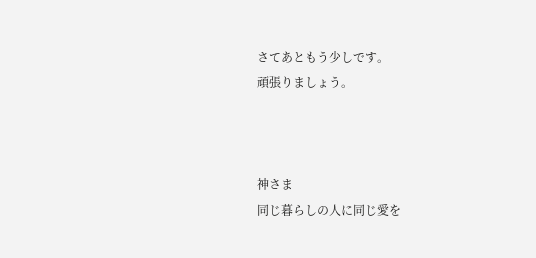さてあともう少しです。
頑張りましょう。



神さま
同じ暮らしの人に同じ愛を